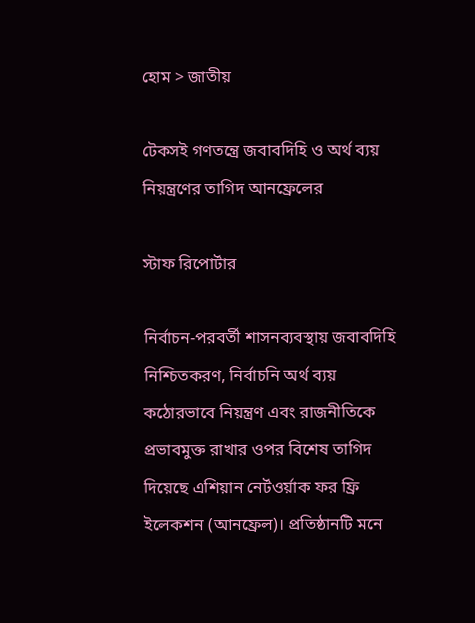হোম > জাতীয়

টেকসই গণতন্ত্রে জবাবদিহি ও অর্থ ব্যয় নিয়ন্ত্রণের তাগিদ আনফ্রেলের

স্টাফ রিপোর্টার

নির্বাচন-পরবর্তী শাসনব্যবস্থায় জবাবদিহি নিশ্চিতকরণ, নির্বাচনি অর্থ ব্যয় কঠোরভাবে নিয়ন্ত্রণ এবং রাজনীতিকে প্রভাবমুক্ত রাখার ওপর বিশেষ তাগিদ দিয়েছে এশিয়ান নের্টওর্য়াক ফর ফ্রি ইলেকশন (আনফ্রেল)। প্রতিষ্ঠানটি মনে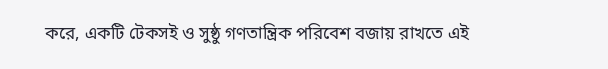করে, একটি টেকসই ও সুষ্ঠু গণতান্ত্রিক পরিবেশ বজায় রাখতে এই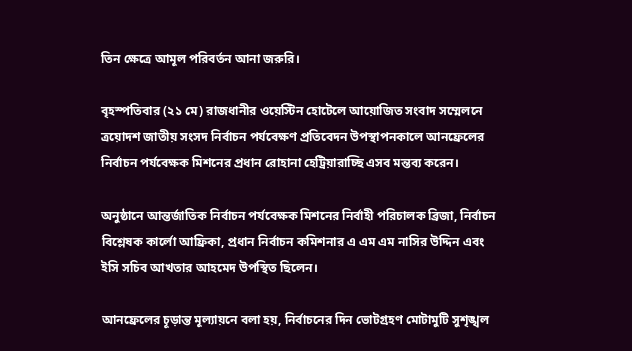তিন ক্ষেত্রে আমূল পরিবর্তন আনা জরুরি।

বৃহস্পতিবার (২১ মে) রাজধানীর ওয়েস্টিন হোটেলে আয়োজিত সংবাদ সম্মেলনে ত্রয়োদশ জাতীয় সংসদ নির্বাচন পর্যবেক্ষণ প্রতিবেদন উপস্থাপনকালে আনফ্রেলের নির্বাচন পর্যবেক্ষক মিশনের প্রধান রোহানা হেট্রিয়ারাচ্ছি এসব মন্তব্য করেন।

অনুষ্ঠানে আন্তর্জাতিক নির্বাচন পর্যবেক্ষক মিশনের নির্বাহী পরিচালক ব্রিজা, নির্বাচন বিশ্লেষক কার্লো আফ্রিকা, প্রধান নির্বাচন কমিশনার এ এম এম নাসির উদ্দিন এবং ইসি সচিব আখতার আহমেদ উপস্থিত ছিলেন।

আনফ্রেলের চূড়ান্ত মূল্যায়নে বলা হয়, নির্বাচনের দিন ভোটগ্রহণ মোটামুটি সুশৃঙ্খল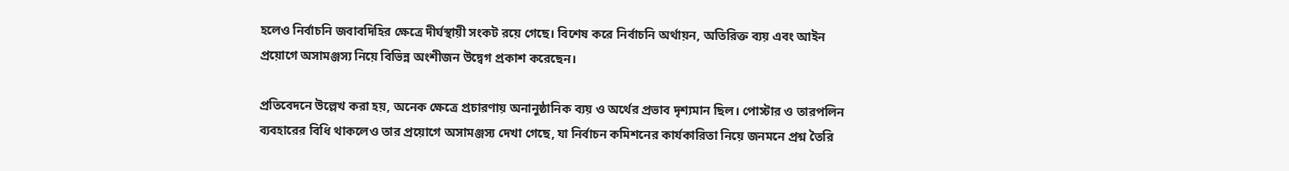হলেও নির্বাচনি জবাবদিহির ক্ষেত্রে দীর্ঘস্থায়ী সংকট রয়ে গেছে। বিশেষ করে নির্বাচনি অর্থায়ন, অতিরিক্ত ব্যয় এবং আইন প্রয়োগে অসামঞ্জস্য নিয়ে বিভিন্ন অংশীজন উদ্বেগ প্রকাশ করেছেন।

প্রতিবেদনে উল্লেখ করা হয়, অনেক ক্ষেত্রে প্রচারণায় অনানুষ্ঠানিক ব্যয় ও অর্থের প্রভাব দৃশ্যমান ছিল। পোস্টার ও তারপলিন ব্যবহারের বিধি থাকলেও তার প্রয়োগে অসামঞ্জস্য দেখা গেছে, যা নির্বাচন কমিশনের কার্যকারিতা নিয়ে জনমনে প্রশ্ন তৈরি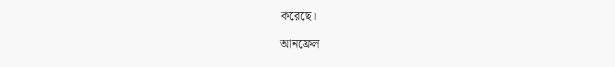করেছে।

আনফ্রেল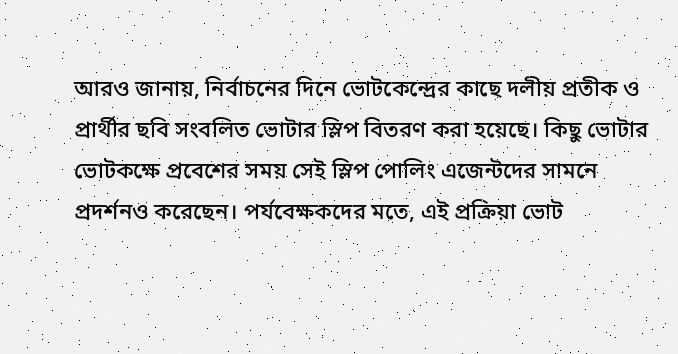আরও জানায়, নির্বাচনের দিনে ভোটকেন্দ্রের কাছে দলীয় প্রতীক ও প্রার্থীর ছবি সংবলিত ভোটার স্লিপ বিতরণ করা হয়েছে। কিছু ভোটার ভোটকক্ষে প্রবেশের সময় সেই স্লিপ পোলিং এজেন্টদের সামনে প্রদর্শনও করেছেন। পর্যবেক্ষকদের মতে, এই প্রক্রিয়া ভোট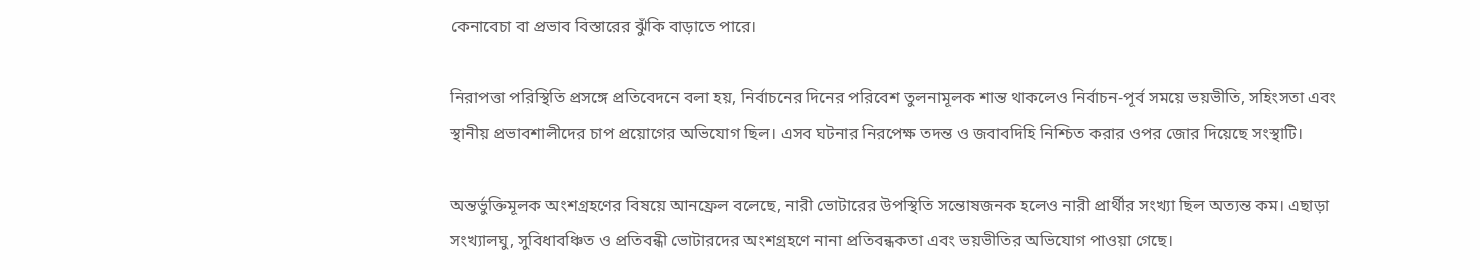কেনাবেচা বা প্রভাব বিস্তারের ঝুঁকি বাড়াতে পারে।

নিরাপত্তা পরিস্থিতি প্রসঙ্গে প্রতিবেদনে বলা হয়, নির্বাচনের দিনের পরিবেশ তুলনামূলক শান্ত থাকলেও নির্বাচন-পূর্ব সময়ে ভয়ভীতি, সহিংসতা এবং স্থানীয় প্রভাবশালীদের চাপ প্রয়োগের অভিযোগ ছিল। এসব ঘটনার নিরপেক্ষ তদন্ত ও জবাবদিহি নিশ্চিত করার ওপর জোর দিয়েছে সংস্থাটি।

অন্তর্ভুক্তিমূলক অংশগ্রহণের বিষয়ে আনফ্রেল বলেছে, নারী ভোটারের উপস্থিতি সন্তোষজনক হলেও নারী প্রার্থীর সংখ্যা ছিল অত্যন্ত কম। এছাড়া সংখ্যালঘু, সুবিধাবঞ্চিত ও প্রতিবন্ধী ভোটারদের অংশগ্রহণে নানা প্রতিবন্ধকতা এবং ভয়ভীতির অভিযোগ পাওয়া গেছে।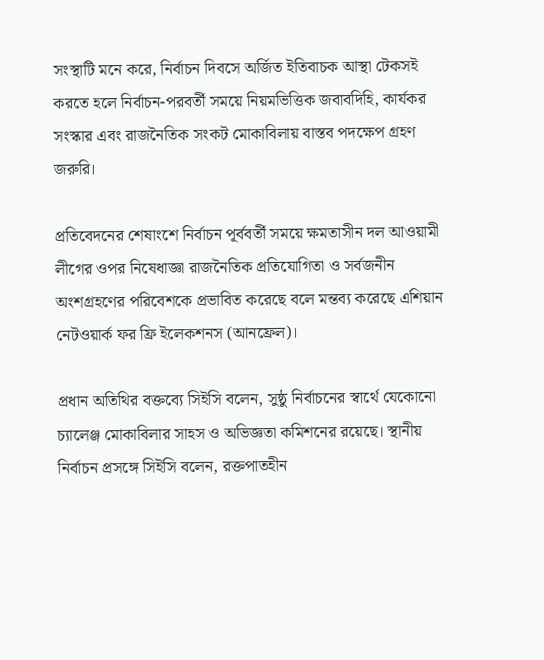সংস্থাটি মনে করে, নির্বাচন দিবসে অর্জিত ইতিবাচক আস্থা টেকসই করতে হলে নির্বাচন-পরবর্তী সময়ে নিয়মভিত্তিক জবাবদিহি, কার্যকর সংস্কার এবং রাজনৈতিক সংকট মোকাবিলায় বাস্তব পদক্ষেপ গ্রহণ জরুরি।

প্রতিবেদনের শেষাংশে নির্বাচন পূর্ববর্তী সময়ে ক্ষমতাসীন দল আওয়ামী লীগের ওপর নিষেধাজ্ঞা রাজনৈতিক প্রতিযোগিতা ও সর্বজনীন অংশগ্রহণের পরিবেশকে প্রভাবিত করেছে বলে মন্তব্য করেছে এশিয়ান নেটওয়ার্ক ফর ফ্রি ইলেকশনস (আনফ্রেল)।

প্রধান অতিথির বক্তব্যে সিইসি বলেন, সুষ্ঠু নির্বাচনের স্বার্থে যেকোনো চ্যালেঞ্জ মোকাবিলার সাহস ও অভিজ্ঞতা কমিশনের রয়েছে। স্থানীয় নির্বাচন প্রসঙ্গে সিইসি বলেন, রক্তপাতহীন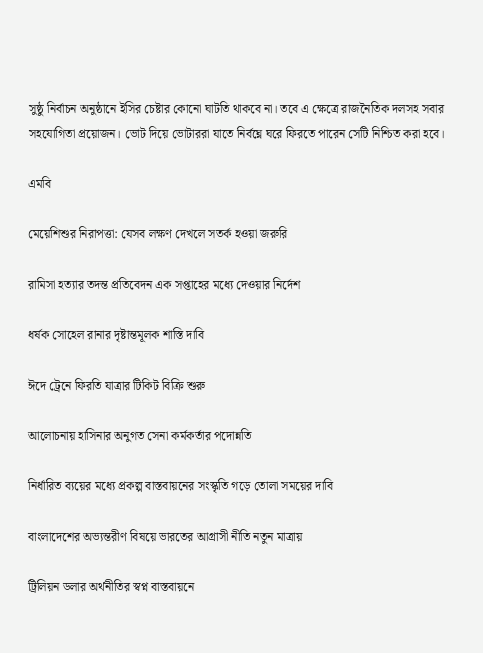সুষ্ঠু নির্বাচন অনুষ্ঠানে ইসির চেষ্টার কোনো ঘাটতি থাকবে না। তবে এ ক্ষেত্রে রাজনৈতিক দলসহ সবার সহযোগিতা প্রয়োজন। ভোট দিয়ে ভোটাররা যাতে নির্বঘ্নে ঘরে ফিরতে পারেন সেটি নিশ্চিত করা হবে।

এমবি

মেয়েশিশুর নিরাপত্তা: যেসব লক্ষণ দেখলে সতর্ক হওয়া জরুরি

রামিসা হত্যার তদন্ত প্রতিবেদন এক সপ্তাহের মধ্যে দেওয়ার নির্দেশ

ধর্ষক সোহেল রানার দৃষ্টান্তমূলক শাস্তি দাবি

ঈদে ট্রেনে ফিরতি যাত্রার টিকিট বিক্রি শুরু

আলোচনায় হাসিনার অনুগত সেনা কর্মকর্তার পদোন্নতি

নির্ধারিত ব্যয়ের মধ্যে প্রকল্প বাস্তবায়নের সংস্কৃতি গড়ে তোলা সময়ের দাবি

বাংলাদেশের অভ্যন্তরীণ বিষয়ে ভারতের আগ্রাসী নীতি নতুন মাত্রায়

ট্রিলিয়ন ডলার অর্থনীতির স্বপ্ন বাস্তবায়নে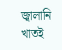জ্বালানি খাতই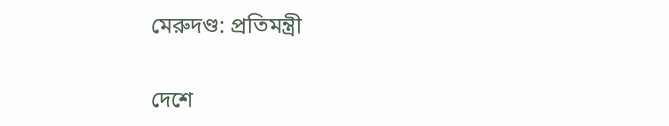মেরুদণ্ড: প্রতিমন্ত্রী

দেশে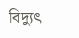বিদ্যুৎ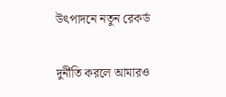উৎপাদনে নতুন রেকর্ড

দুর্নীতি করলে আমারও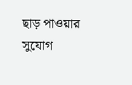ছাড় পাওয়ার সুযোগ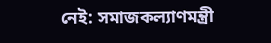নেই: সমাজকল্যাণমন্ত্রী